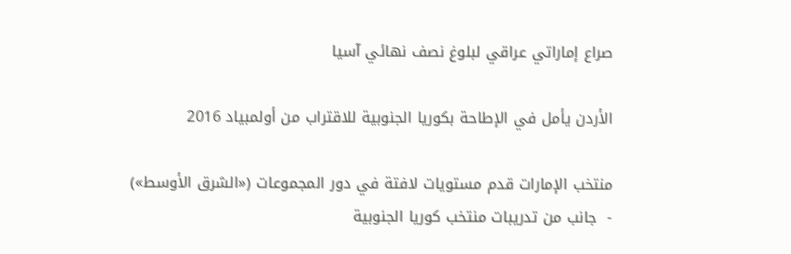صراع إماراتي عراقي لبلوغ نصف نهائي آسيا

الأردن يأمل في الإطاحة بكوريا الجنوبية للاقتراب من أولمبياد 2016

منتخب الإمارات قدم مستويات لافتة في دور المجموعات («الشرق الأوسط»)  -  جانب من تدريبات منتخب كوريا الجنوبية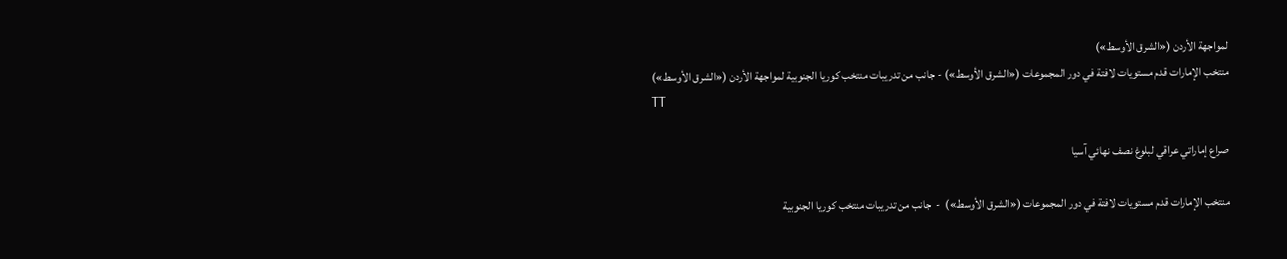لمواجهة الأردن («الشرق الأوسط»)
منتخب الإمارات قدم مستويات لافتة في دور المجموعات («الشرق الأوسط») - جانب من تدريبات منتخب كوريا الجنوبية لمواجهة الأردن («الشرق الأوسط»)
TT

صراع إماراتي عراقي لبلوغ نصف نهائي آسيا

منتخب الإمارات قدم مستويات لافتة في دور المجموعات («الشرق الأوسط»)  -  جانب من تدريبات منتخب كوريا الجنوبية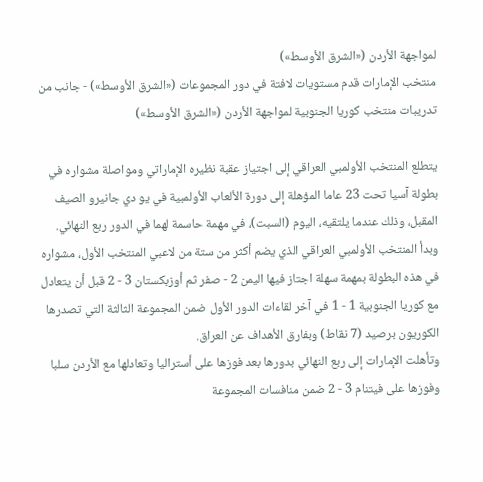لمواجهة الأردن («الشرق الأوسط»)
منتخب الإمارات قدم مستويات لافتة في دور المجموعات («الشرق الأوسط») - جانب من تدريبات منتخب كوريا الجنوبية لمواجهة الأردن («الشرق الأوسط»)

يتطلع المنتخب الأولمبي العراقي إلى اجتياز عقبة نظيره الإماراتي ومواصلة مشواره في بطولة آسيا تحت 23 عاما المؤهلة إلى دورة الألعاب الأولمبية في يو دي جانيرو الصيف المقبل، وذلك عندما يلتقيه، اليوم (السبت)، في مهمة حاسمة لهما في الدور ربع النهائي.
وبدأ المنتخب الأولمبي العراقي الذي يضم أكثر من ستة من لاعبي المنتخب الأول، مشواره في هذه البطولة بمهمة سهلة اجتاز فيها اليمن 2 - صفر ثم أوزبكستان 3 - 2 قبل أن يتعادل مع كوريا الجنوبية 1 - 1 في آخر لقاءات الدور الأول ضمن المجموعة الثالثة التي تصدرها الكوريون برصيد (7 نقاط) وبفارق الأهداف عن العراق.
وتأهلت الإمارات إلى ربع النهائي بدورها بعد فوزها على أستراليا وتعادلها مع الأردن سلبا وفوزها على فيتنام 3 - 2 ضمن منافسات المجموعة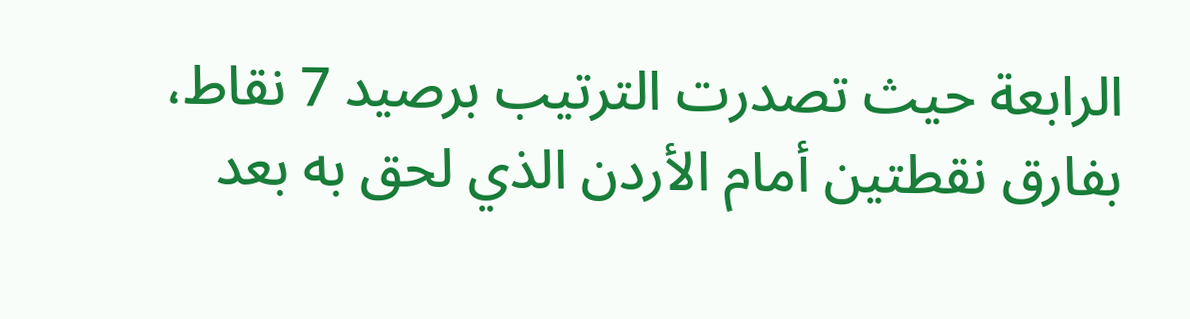الرابعة حيث تصدرت الترتيب برصيد 7 نقاط، بفارق نقطتين أمام الأردن الذي لحق به بعد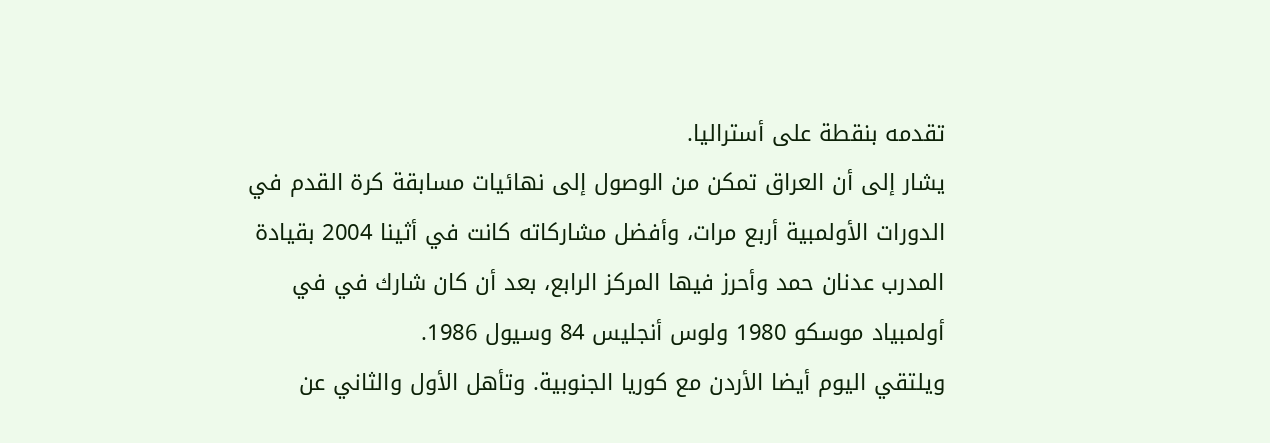تقدمه بنقطة على أستراليا.
يشار إلى أن العراق تمكن من الوصول إلى نهائيات مسابقة كرة القدم في الدورات الأولمبية أربع مرات، وأفضل مشاركاته كانت في أثينا 2004 بقيادة المدرب عدنان حمد وأحرز فيها المركز الرابع، بعد أن كان شارك في في أولمبياد موسكو 1980 ولوس أنجليس 84 وسيول 1986.
ويلتقي اليوم أيضا الأردن مع كوريا الجنوبية. وتأهل الأول والثاني عن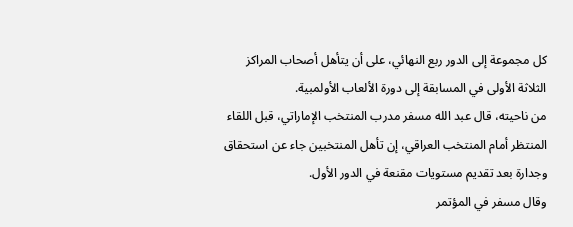كل مجموعة إلى الدور ربع النهائي، على أن يتأهل أصحاب المراكز الثلاثة الأولى في المسابقة إلى دورة الألعاب الأولمبية.
من ناحيته، قال عبد الله مسفر مدرب المنتخب الإماراتي، قبل اللقاء المنتظر أمام المنتخب العراقي، إن تأهل المنتخبين جاء عن استحقاق وجدارة بعد تقديم مستويات مقنعة في الدور الأول.
وقال مسفر في المؤتمر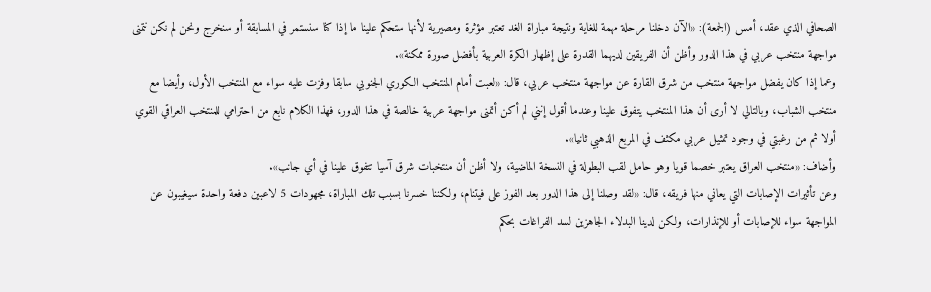الصحافي الذي عقد، أمس (الجمعة): «الآن دخلنا مرحلة مهمة للغاية ونتيجة مباراة الغد تعتبر مؤثرة ومصيرية لأنها ستحكم علينا ما إذا كنا سنستمر في المسابقة أو سنخرج ونحن لم نكن نتمنى مواجهة منتخب عربي في هذا الدور وأظن أن الفريقين لديهما القدرة على إظهار الكرة العربية بأفضل صورة ممكنة».
وعما إذا كان يفضل مواجهة منتخب من شرق القارة عن مواجهة منتخب عربي، قال: «لعبت أمام المنتخب الكوري الجنوبي سابقا وفزت عليه سواء مع المنتخب الأول، وأيضا مع منتخب الشباب، وبالتالي لا أرى أن هذا المنتخب يتفوق علينا وعندما أقول إنني لم أكن أتمنى مواجهة عربية خالصة في هذا الدور، فهذا الكلام نابع من احترامي للمنتخب العراقي القوي أولا ثم من رغبتي في وجود تمثيل عربي مكثف في المربع الذهبي ثانيا».
وأضاف: «منتخب العراق يعتبر خصما قويا وهو حامل لقب البطولة في النسخة الماضية، ولا أظن أن منتخبات شرق آسيا تتفوق علينا في أي جانب».
وعن تأثيرات الإصابات التي يعاني منها فريقه، قال: «لقد وصلنا إلى هذا الدور بعد الفوز على فيتنام، ولكننا خسرنا بسبب تلك المباراة، مجهودات 5 لاعبين دفعة واحدة سيغيبون عن المواجهة سواء للإصابات أو للإنذارات، ولكن لدينا البدلاء الجاهزين لسد الفراغات بحكم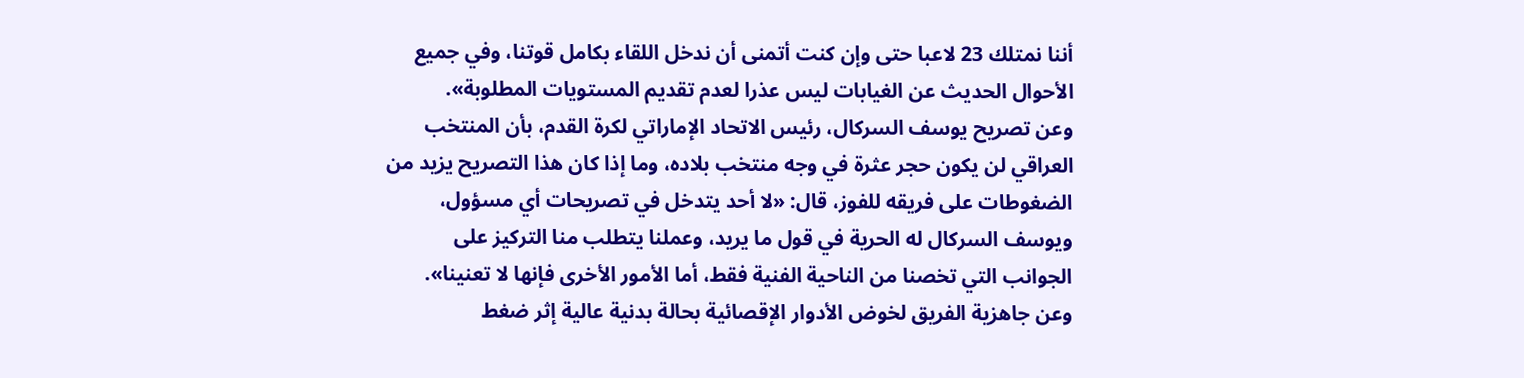أننا نمتلك 23 لاعبا حتى وإن كنت أتمنى أن ندخل اللقاء بكامل قوتنا، وفي جميع الأحوال الحديث عن الغيابات ليس عذرا لعدم تقديم المستويات المطلوبة».
وعن تصريح يوسف السركال، رئيس الاتحاد الإماراتي لكرة القدم، بأن المنتخب العراقي لن يكون حجر عثرة في وجه منتخب بلاده، وما إذا كان هذا التصريح يزيد من الضغوطات على فريقه للفوز، قال: «لا أحد يتدخل في تصريحات أي مسؤول، ويوسف السركال له الحرية في قول ما يريد، وعملنا يتطلب منا التركيز على الجوانب التي تخصنا من الناحية الفنية فقط، أما الأمور الأخرى فإنها لا تعنينا».
وعن جاهزية الفريق لخوض الأدوار الإقصائية بحالة بدنية عالية إثر ضغط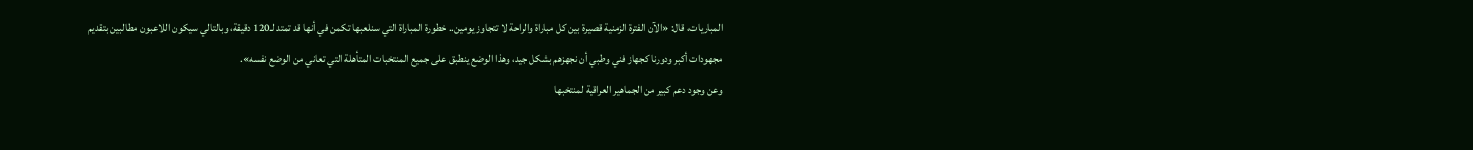المباريات، قال: «الآن الفترة الزمنية قصيرة بين كل مباراة والراحة لا تتجاوز يومين.. خطورة المباراة التي سنلعبها تكمن في أنها قد تمتد لـ120 دقيقة، وبالتالي سيكون اللاعبون مطالبين بتقديم مجهودات أكبر ودورنا كجهاز فني وطبي أن نجهزهم بشكل جيد، وهذا الوضع ينطبق على جميع المنتخبات المتأهلة التي تعاني من الوضع نفسه».
وعن وجود دعم كبير من الجماهير العراقية لمنتخبها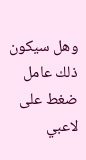وهل سيكون ذلك عامل ضغط على لاعبي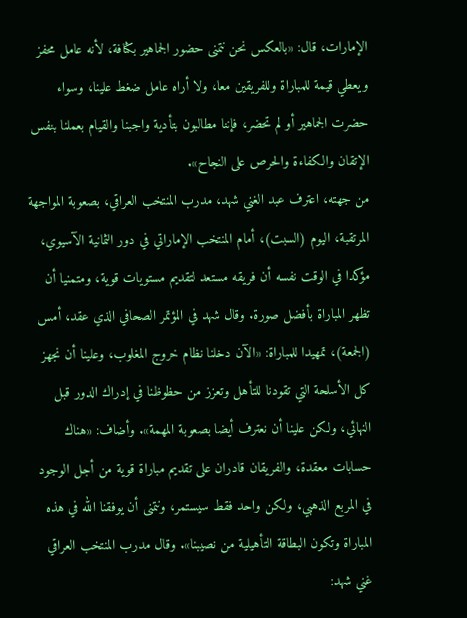الإمارات، قال: «بالعكس نحن نتمنى حضور الجماهير بكثافة، لأنه عامل محفز ويعطي قيمة للمباراة وللفريقين معا، ولا أراه عامل ضغط علينا، وسواء حضرت الجماهير أو لم تحضر، فإننا مطالبون بتأدية واجبنا والقيام بعملنا بنفس الإتقان والكفاءة والحرص على النجاح».
من جهته، اعترف عبد الغني شهد، مدرب المنتخب العراقي، بصعوبة المواجهة المرتقبة، اليوم (السبت)، أمام المنتخب الإماراتي في دور الثمانية الآسيوي، مؤكدا في الوقت نفسه أن فريقه مستعد لتقديم مستويات قوية، ومتمنيا أن تظهر المباراة بأفضل صورة. وقال شهد في المؤتمر الصحافي الذي عقد، أمس (الجمعة)، تمهيدا للمباراة: «الآن دخلنا نظام خروج المغلوب، وعلينا أن نجهز كل الأسلحة التي تقودنا للتأهل وتعزز من حظوظنا في إدراك الدور قبل النهائي، ولكن علينا أن نعترف أيضا بصعوبة المهمة». وأضاف: «هناك حسابات معقدة، والفريقان قادران على تقديم مباراة قوية من أجل الوجود في المربع الذهبي، ولكن واحد فقط سيستمر، ونتمنى أن يوفقنا الله في هذه المباراة وتكون البطاقة التأهيلية من نصيبنا». وقال مدرب المنتخب العراقي غني شهد: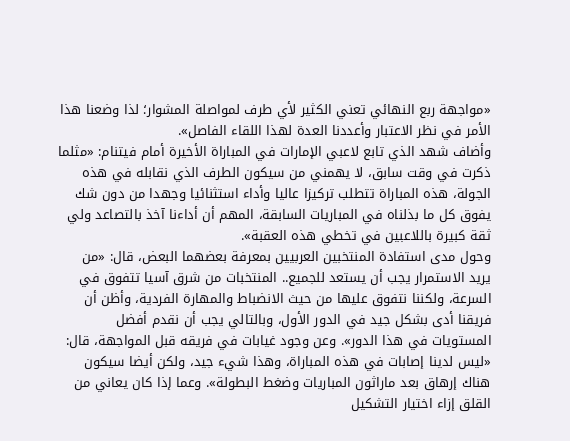«مواجهة ربع النهائي تعني الكثير لأي طرف لمواصلة المشوار؛ لذا وضعنا هذا الأمر في نظر الاعتبار وأعددنا العدة لهذا اللقاء الفاصل».
وأضاف شهد الذي تابع لاعبي الإمارات في المباراة الأخيرة أمام فيتنام: «مثلما ذكرت في وقت سابق، لا يهمني من سيكون الطرف الذي نقابله في هذه الجولة، هذه المباراة تتطلب تركيزا عاليا وأداء استثنائيا وجهدا من دون شك يفوق كل ما بذلناه في المباريات السابقة، المهم أن أداءنا آخذ بالتصاعد ولي ثقة كبيرة باللاعبين في تخطي هذه العقبة».
وحول مدى استفادة المنتخبين العربيين بمعرفة بعضهما البعض، قال: «من يريد الاستمرار يجب أن يستعد للجميع.. المنتخبات من شرق آسيا تتفوق في السرعة، ولكننا نتفوق عليها من حيث الانضباط والمهارة الفردية، وأظن أن فريقنا أدى بشكل جيد في الدور الأول، وبالتالي يجب أن نقدم أفضل المستويات في هذا الدور». وعن وجود غيابات في فريقه قبل المواجهة، قال: «ليس لدينا إصابات في هذه المباراة، وهذا شيء جيد، ولكن أيضا سيكون هناك إرهاق بعد ماراثون المباريات وضغط البطولة». وعما إذا كان يعاني من القلق إزاء اختيار التشكيل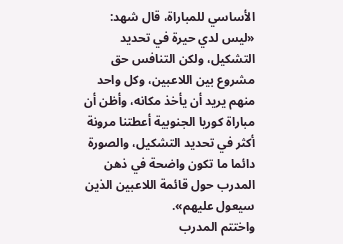الأساسي للمباراة، قال شهد: «ليس لدي حيرة في تحديد التشكيل، ولكن التنافس حق مشروع بين اللاعبين، وكل واحد منهم يريد أن يأخذ مكانه، وأظن أن مباراة كوريا الجنوبية أعطتنا مرونة أكثر في تحديد التشكيل، والصورة دائما ما تكون واضحة في ذهن المدرب حول قائمة اللاعبين الذين سيعول عليهم».
واختتم المدرب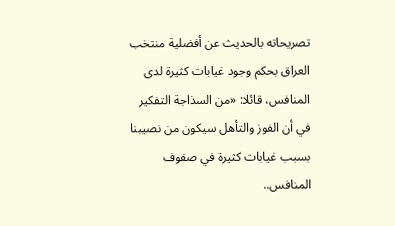تصريحاته بالحديث عن أفضلية منتخب العراق بحكم وجود غيابات كثيرة لدى المنافس، قائلا: «من السذاجة التفكير في أن الفوز والتأهل سيكون من نصيبنا بسبب غيابات كثيرة في صفوف المنافس..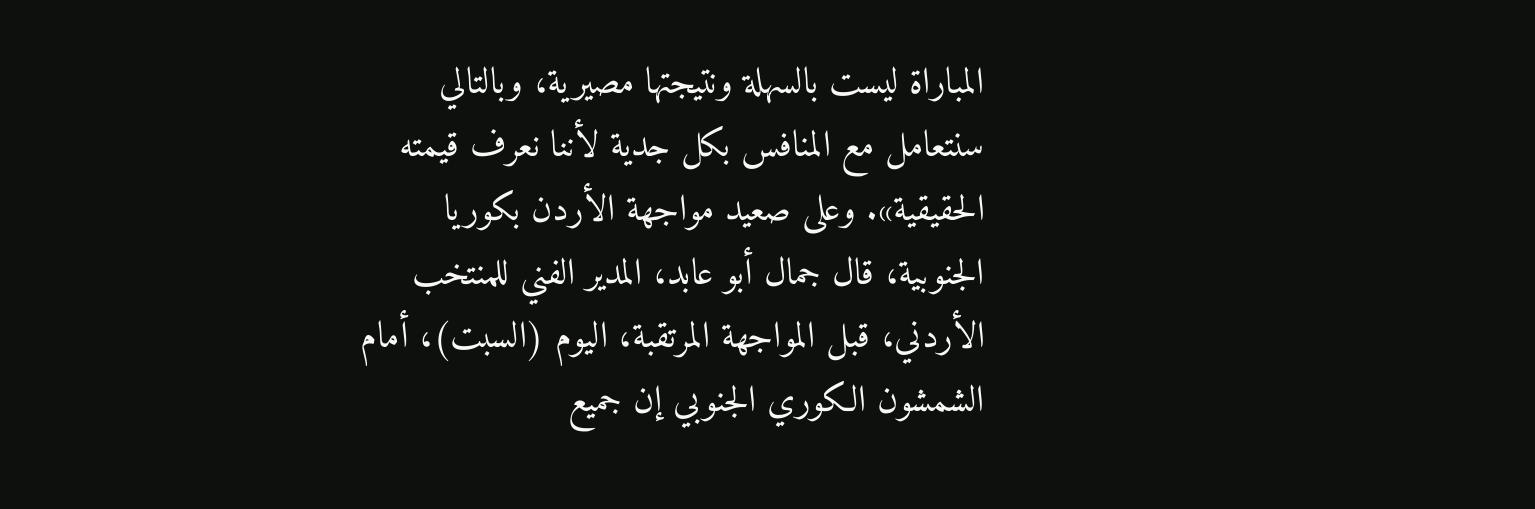المباراة ليست بالسهلة ونتيجتها مصيرية، وبالتالي سنتعامل مع المنافس بكل جدية لأننا نعرف قيمته الحقيقية». وعلى صعيد مواجهة الأردن بكوريا الجنوبية، قال جمال أبو عابد، المدير الفني للمنتخب الأردني، قبل المواجهة المرتقبة، اليوم (السبت)، أمام الشمشون الكوري الجنوبي إن جميع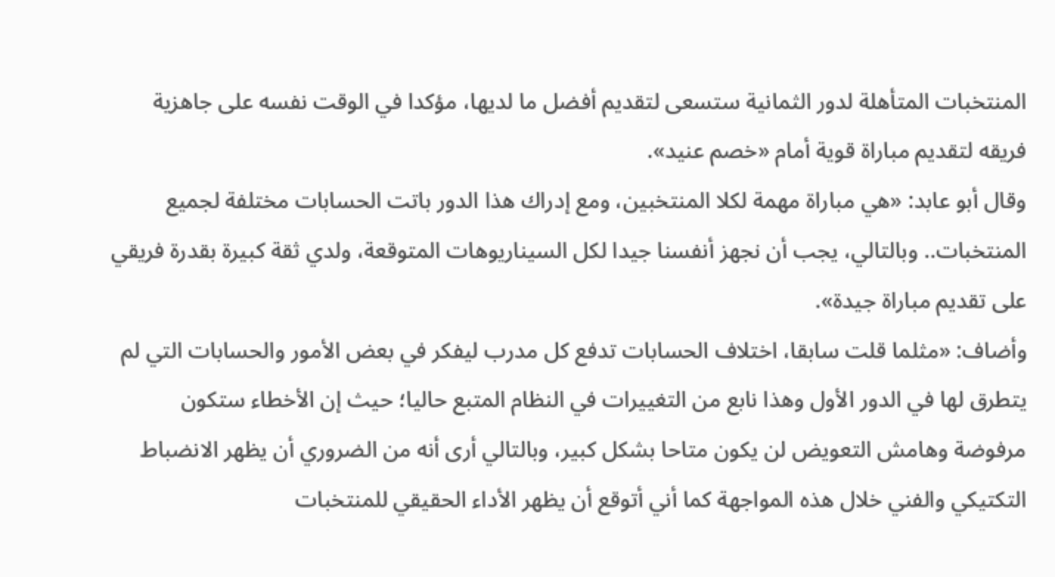المنتخبات المتأهلة لدور الثمانية ستسعى لتقديم أفضل ما لديها، مؤكدا في الوقت نفسه على جاهزية فريقه لتقديم مباراة قوية أمام «خصم عنيد».
وقال أبو عابد: «هي مباراة مهمة لكلا المنتخبين، ومع إدراك هذا الدور باتت الحسابات مختلفة لجميع المنتخبات.. وبالتالي، يجب أن نجهز أنفسنا جيدا لكل السيناريوهات المتوقعة، ولدي ثقة كبيرة بقدرة فريقي على تقديم مباراة جيدة».
وأضاف: «مثلما قلت سابقا، اختلاف الحسابات تدفع كل مدرب ليفكر في بعض الأمور والحسابات التي لم يتطرق لها في الدور الأول وهذا نابع من التغييرات في النظام المتبع حاليا؛ حيث إن الأخطاء ستكون مرفوضة وهامش التعويض لن يكون متاحا بشكل كبير، وبالتالي أرى أنه من الضروري أن يظهر الانضباط التكتيكي والفني خلال هذه المواجهة كما أني أتوقع أن يظهر الأداء الحقيقي للمنتخبات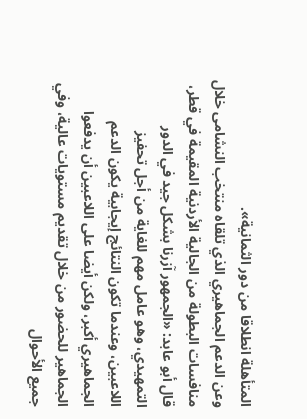المتأهلة انطلاقا من دور الثمانية».
وعن الدعم الجماهيري الذي تلقاه منتخب النشامى خلال منافسات البطولة من الجالية الأردنية المقيمة في قطر، قال أبو عابد: «الجمهور آزرنا بشكل جيد في الدور التمهيدي، وهو عامل مهم للغاية من أجل تحفيز اللاعبين، وعندما تكون النتائج إيجابية يكون الدعم الجماهيري أكبر، ولكن أيضا على اللاعبين أن يدفعوا الجماهير للحضور من خلال تقديم مستويات عالية، وفي جميع الأحوال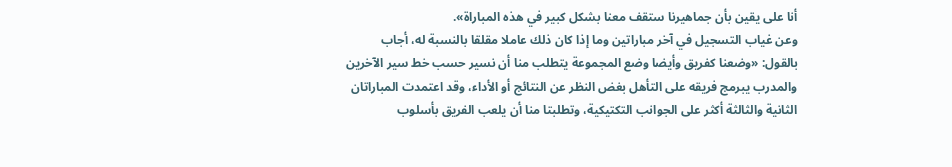أنا على يقين بأن جماهيرنا ستقف معنا بشكل كبير في هذه المباراة».
وعن غياب التسجيل في آخر مباراتين وما إذا كان ذلك عاملا مقلقا بالنسبة له، أجاب بالقول: «وضعنا كفريق وأيضا وضع المجموعة يتطلب منا أن نسير حسب خط سير الآخرين والمدرب يبرمج فريقه على التأهل بغض النظر عن النتائج أو الأداء، وقد اعتمدت المباراتان الثانية والثالثة أكثر على الجوانب التكتيكية، وتطلبتا منا أن يلعب الفريق بأسلوب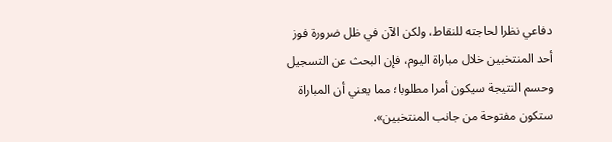دفاعي نظرا لحاجته للنقاط، ولكن الآن في ظل ضرورة فوز أحد المنتخبين خلال مباراة اليوم، فإن البحث عن التسجيل وحسم النتيجة سيكون أمرا مطلوبا؛ مما يعني أن المباراة ستكون مفتوحة من جانب المنتخبين».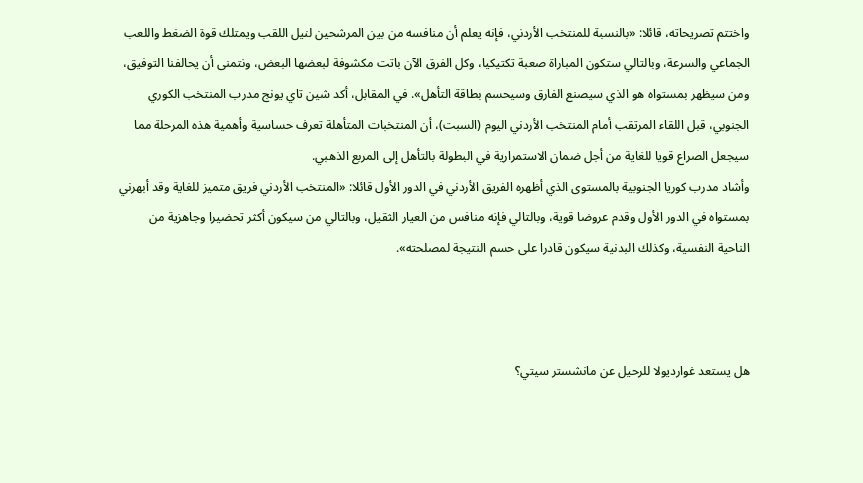واختتم تصريحاته، قائلا: «بالنسبة للمنتخب الأردني، فإنه يعلم أن منافسه من بين المرشحين لنيل اللقب ويمتلك قوة الضغط واللعب الجماعي والسرعة، وبالتالي ستكون المباراة صعبة تكتيكيا، وكل الفرق الآن باتت مكشوفة لبعضها البعض، ونتمنى أن يحالفنا التوفيق، ومن سيظهر بمستواه هو الذي سيصنع الفارق وسيحسم بطاقة التأهل». في المقابل، أكد شين تاي يونج مدرب المنتخب الكوري الجنوبي، قبل اللقاء المرتقب أمام المنتخب الأردني اليوم (السبت)، أن المنتخبات المتأهلة تعرف حساسية وأهمية هذه المرحلة مما سيجعل الصراع قويا للغاية من أجل ضمان الاستمرارية في البطولة بالتأهل إلى المربع الذهبي.
وأشاد مدرب كوريا الجنوبية بالمستوى الذي أظهره الفريق الأردني في الدور الأول قائلا: «المنتخب الأردني فريق متميز للغاية وقد أبهرني بمستواه في الدور الأول وقدم عروضا قوية، وبالتالي فإنه منافس من العيار الثقيل، وبالتالي من سيكون أكثر تحضيرا وجاهزية من الناحية النفسية، وكذلك البدنية سيكون قادرا على حسم النتيجة لمصلحته».



هل يستعد غوارديولا للرحيل عن مانشستر سيتي؟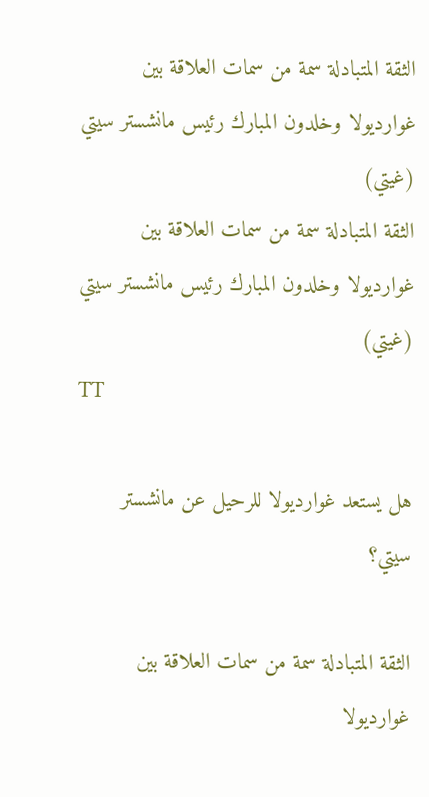الثقة المتبادلة سمة من سمات العلاقة بين غوارديولا وخلدون المبارك رئيس مانشستر سيتي (غيتي)
الثقة المتبادلة سمة من سمات العلاقة بين غوارديولا وخلدون المبارك رئيس مانشستر سيتي (غيتي)
TT

هل يستعد غوارديولا للرحيل عن مانشستر سيتي؟

الثقة المتبادلة سمة من سمات العلاقة بين غوارديولا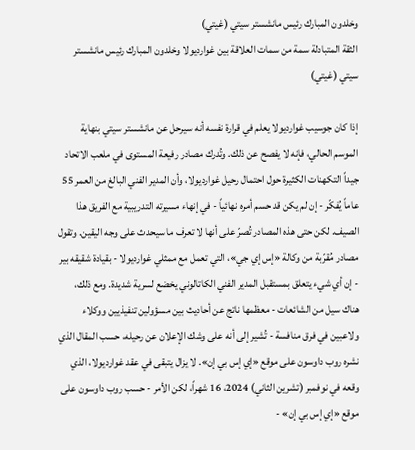وخلدون المبارك رئيس مانشستر سيتي (غيتي)
الثقة المتبادلة سمة من سمات العلاقة بين غوارديولا وخلدون المبارك رئيس مانشستر سيتي (غيتي)

إذا كان جوسيب غوارديولا يعلم في قرارة نفسه أنه سيرحل عن مانشستر سيتي بنهاية الموسم الحالي، فإنه لا يفصح عن ذلك. وتُدرك مصادر رفيعة المستوى في ملعب الاتحاد جيداً التكهنات الكثيرة حول احتمال رحيل غوارديولا، وأن المدير الفني البالغ من العمر 55 عاماً يُفكّر - إن لم يكن قد حسم أمره نهائياً - في إنهاء مسيرته التدريبية مع الفريق هذا الصيف. لكن حتى هذه المصادر تُصرّ على أنها لا تعرف ما سيحدث على وجه اليقين. وتقول مصادر مُقرّبة من وكالة «إس إي جي»، التي تعمل مع ممثلي غوارديولا - بقيادة شقيقه بير - إن أي شيء يتعلق بمستقبل المدير الفني الكاتالوني يخضع لسرية شديدة. ومع ذلك، هناك سيل من الشائعات - معظمها ناتج عن أحاديث بين مسؤولين تنفيذيين ووكلاء ولاعبين في فرق منافسة - تُشير إلى أنه على وشك الإعلان عن رحيله، حسب المقال الذي نشره روب داوسون على موقع «إي إس بي إن». لا يزال يتبقى في عقد غوارديولا، الذي وقعه في نوفمبر (تشرين الثاني) 2024، 16 شهراً، لكن الأمر - حسب روب داوسون على موقع «إي إس بي إن» -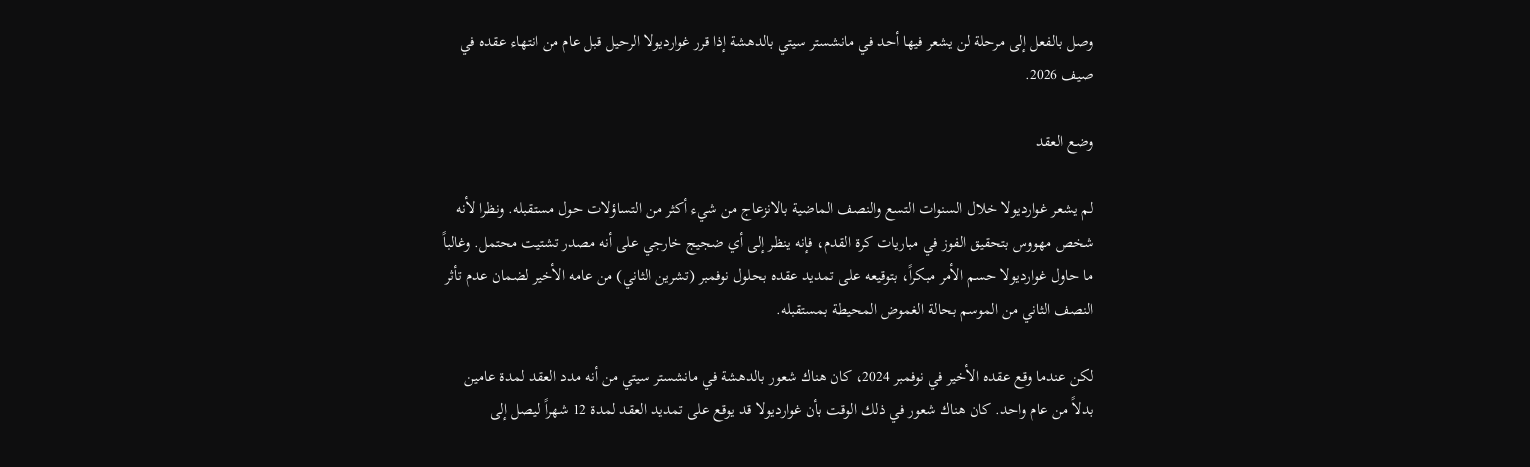وصل بالفعل إلى مرحلة لن يشعر فيها أحد في مانشستر سيتي بالدهشة إذا قرر غوارديولا الرحيل قبل عام من انتهاء عقده في صيف 2026.

وضع العقد

لم يشعر غوارديولا خلال السنوات التسع والنصف الماضية بالانزعاج من شيء أكثر من التساؤلات حول مستقبله. ونظرا لأنه شخص مهووس بتحقيق الفوز في مباريات كرة القدم، فإنه ينظر إلى أي ضجيج خارجي على أنه مصدر تشتيت محتمل. وغالباً ما حاول غوارديولا حسم الأمر مبكراً، بتوقيعه على تمديد عقده بحلول نوفمبر (تشرين الثاني) من عامه الأخير لضمان عدم تأثر النصف الثاني من الموسم بحالة الغموض المحيطة بمستقبله.

لكن عندما وقع عقده الأخير في نوفمبر 2024، كان هناك شعور بالدهشة في مانشستر سيتي من أنه مدد العقد لمدة عامين بدلاً من عام واحد. كان هناك شعور في ذلك الوقت بأن غوارديولا قد يوقع على تمديد العقد لمدة 12 شهراً ليصل إلى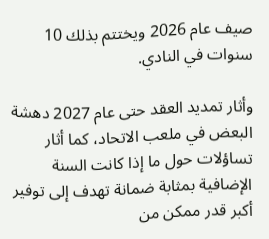صيف عام 2026 ويختتم بذلك 10 سنوات في النادي.

وأثار تمديد العقد حتى عام 2027 دهشة البعض في ملعب الاتحاد، كما أثار تساؤلات حول ما إذا كانت السنة الإضافية بمثابة ضمانة تهدف إلى توفير أكبر قدر ممكن من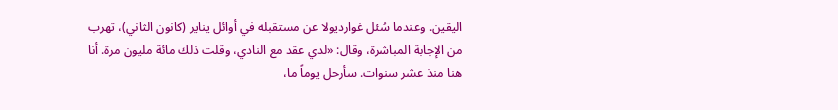اليقين. وعندما سُئل غوارديولا عن مستقبله في أوائل يناير (كانون الثاني)، تهرب من الإجابة المباشرة، وقال: «لدي عقد مع النادي، وقلت ذلك مائة مليون مرة. أنا هنا منذ عشر سنوات. سأرحل يوماً ما،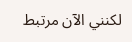لكنني الآن مرتبط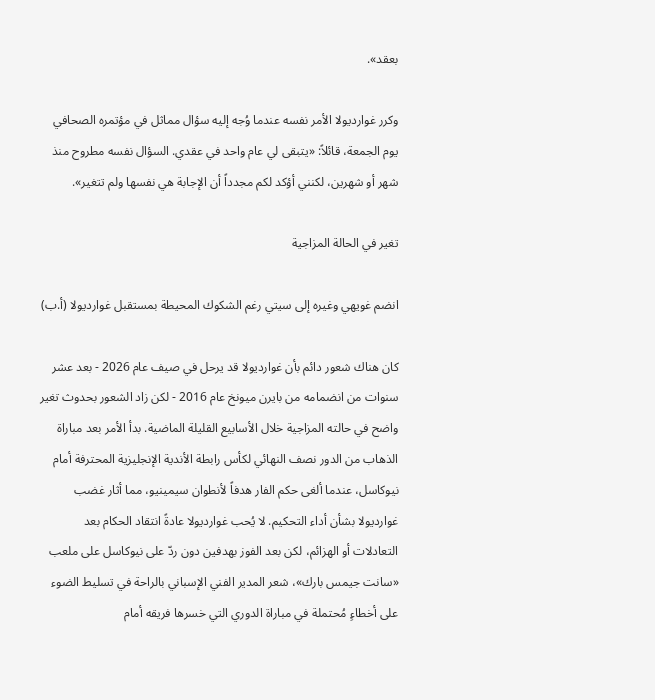بعقد».

وكرر غوارديولا الأمر نفسه عندما وُجه إليه سؤال مماثل في مؤتمره الصحافي يوم الجمعة، قائلاً: «يتبقى لي عام واحد في عقدي. السؤال نفسه مطروح منذ شهر أو شهرين، لكنني أؤكد لكم مجدداً أن الإجابة هي نفسها ولم تتغير».

تغير في الحالة المزاجية

انضم غويهي وغيره إلى سيتي رغم الشكوك المحيطة بمستقبل غوارديولا (أ.ب)

كان هناك شعور دائم بأن غوارديولا قد يرحل في صيف عام 2026 - بعد عشر سنوات من انضمامه من بايرن ميونخ عام 2016 - لكن زاد الشعور بحدوث تغير واضح في حالته المزاجية خلال الأسابيع القليلة الماضية. بدأ الأمر بعد مباراة الذهاب من الدور نصف النهائي لكأس رابطة الأندية الإنجليزية المحترفة أمام نيوكاسل، عندما ألغى حكم الفار هدفاً لأنطوان سيمينيو، مما أثار غضب غوارديولا بشأن أداء التحكيم. لا يُحب غوارديولا عادةً انتقاد الحكام بعد التعادلات أو الهزائم، لكن بعد الفوز بهدفين دون ردّ على نيوكاسل على ملعب «سانت جيمس بارك»، شعر المدير الفني الإسباني بالراحة في تسليط الضوء على أخطاءٍ مُحتملة في مباراة الدوري التي خسرها فريقه أمام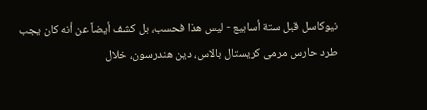نيوكاسل قبل ستة أسابيع - ليس هذا فحسب، بل كشف أيضاً عن أنه كان يجب طرد حارس مرمى كريستال بالاس، دين هندرسون، خلال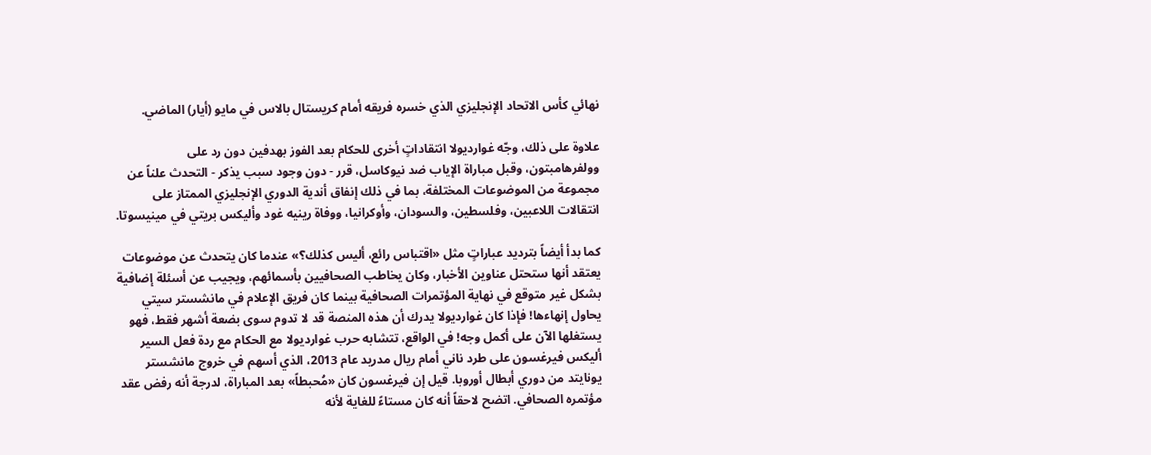نهائي كأس الاتحاد الإنجليزي الذي خسره فريقه أمام كريستال بالاس في مايو (أيار) الماضي.

علاوة على ذلك، وجّه غوارديولا انتقاداتٍ أخرى للحكام بعد الفوز بهدفين دون رد على وولفرهامبتون، وقبل مباراة الإياب ضد نيوكاسل، قرر - دون وجود سبب يذكر - التحدث علناً عن مجموعة من الموضوعات المختلفة، بما في ذلك إنفاق أندية الدوري الإنجليزي الممتاز على انتقالات اللاعبين، وفلسطين، والسودان، وأوكرانيا، ووفاة رينيه غود وأليكس بريتي في مينيسوتا.

كما بدأ أيضاً بترديد عباراتٍ مثل «اقتباس رائع، أليس كذلك؟» عندما كان يتحدث عن موضوعات يعتقد أنها ستحتل عناوين الأخبار، وكان يخاطب الصحافيين بأسمائهم، ويجيب عن أسئلة إضافية بشكل غير متوقع في نهاية المؤتمرات الصحافية بينما كان فريق الإعلام في مانشستر سيتي يحاول إنهاءها! فإذا كان غوارديولا يدرك أن هذه المنصة قد لا تدوم سوى بضعة أشهر فقط، فهو يستغلها الآن على أكمل وجه! في الواقع، تتشابه حرب غوارديولا مع الحكام مع ردة فعل السير أليكس فيرغسون على طرد ناني أمام ريال مدريد عام 2013، الذي أسهم في خروج مانشستر يونايتد من دوري أبطال أوروبا. قيل إن فيرغسون كان «مُحبطاً» بعد المباراة، لدرجة أنه رفض عقد مؤتمره الصحافي. اتضح لاحقاً أنه كان مستاءً للغاية لأنه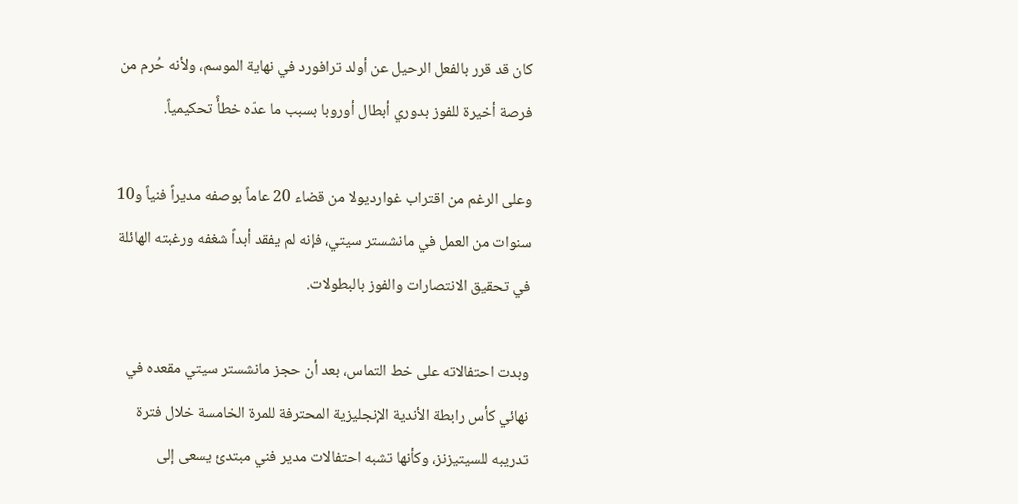كان قد قرر بالفعل الرحيل عن أولد ترافورد في نهاية الموسم، ولأنه حُرم من فرصة أخيرة للفوز بدوري أبطال أوروبا بسبب ما عدّه خطأً تحكيمياً.

وعلى الرغم من اقتراب غوارديولا من قضاء 20 عاماً بوصفه مديراً فنياً و10 سنوات من العمل في مانشستر سيتي، فإنه لم يفقد أبداً شغفه ورغبته الهائلة في تحقيق الانتصارات والفوز بالبطولات.

وبدت احتفالاته على خط التماس، بعد أن حجز مانشستر سيتي مقعده في نهائي كأس رابطة الأندية الإنجليزية المحترفة للمرة الخامسة خلال فترة تدريبه للسيتيزنز، وكأنها تشبه احتفالات مدير فني مبتدئ يسعى إلى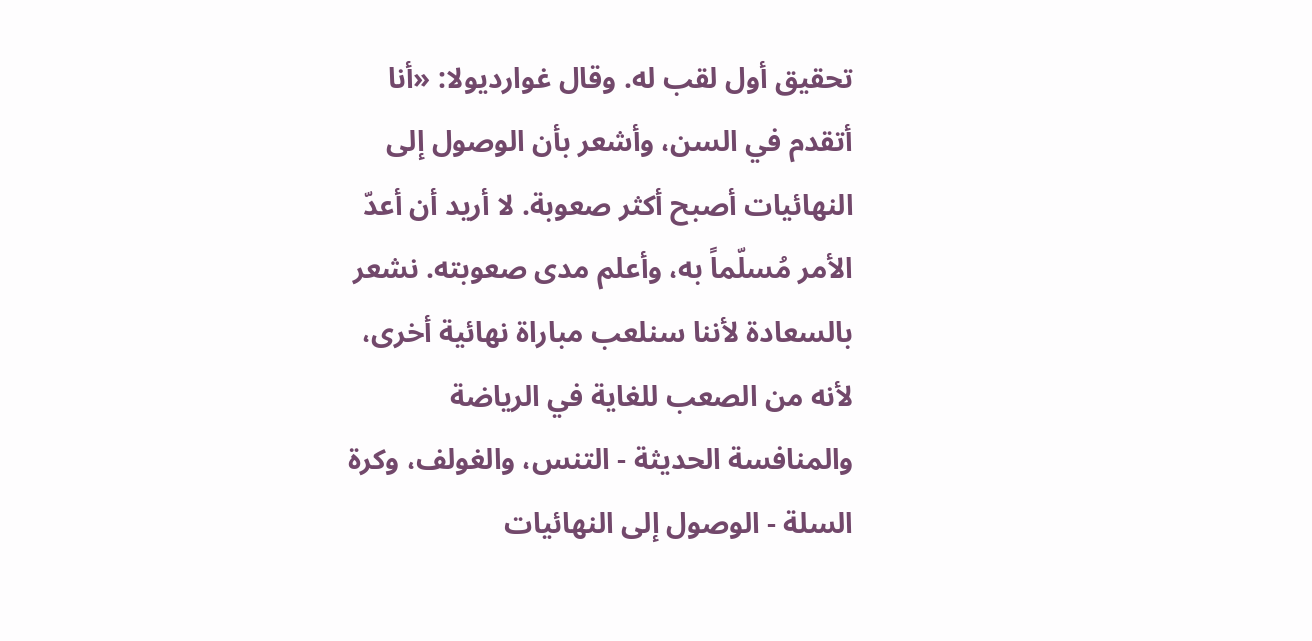تحقيق أول لقب له. وقال غوارديولا: «أنا أتقدم في السن، وأشعر بأن الوصول إلى النهائيات أصبح أكثر صعوبة. لا أريد أن أعدّ الأمر مُسلّماً به، وأعلم مدى صعوبته. نشعر بالسعادة لأننا سنلعب مباراة نهائية أخرى، لأنه من الصعب للغاية في الرياضة والمنافسة الحديثة - التنس، والغولف، وكرة السلة - الوصول إلى النهائيات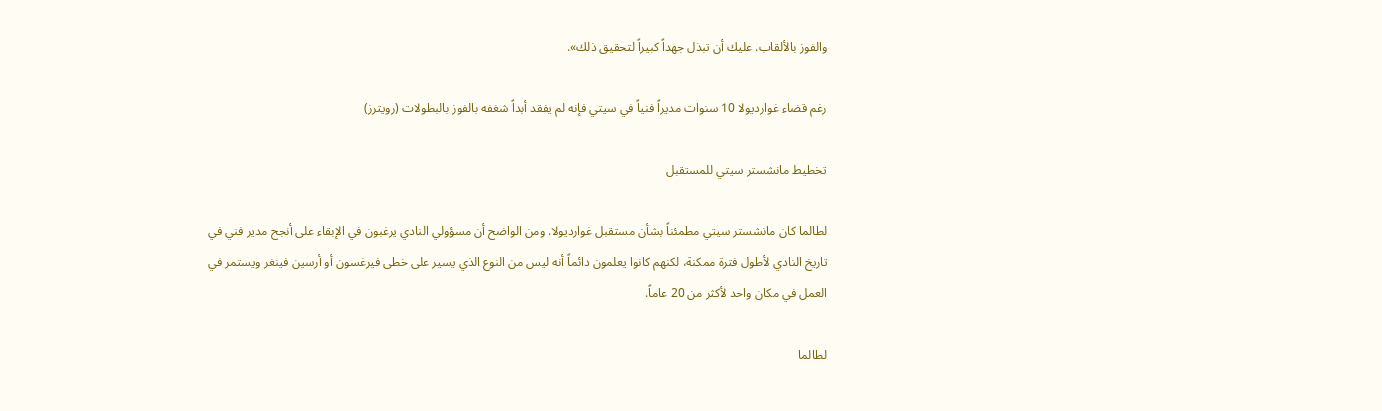والفوز بالألقاب. عليك أن تبذل جهداً كبيراً لتحقيق ذلك».

رغم قضاء غوارديولا 10 سنوات مديراً فنياً في سيتي فإنه لم يفقد أبداً شغفه بالفوز بالبطولات (رويترز)

تخطيط مانشستر سيتي للمستقبل

لطالما كان مانشستر سيتي مطمئناً بشأن مستقبل غوارديولا. ومن الواضح أن مسؤولي النادي يرغبون في الإبقاء على أنجح مدير فني في تاريخ النادي لأطول فترة ممكنة، لكنهم كانوا يعلمون دائماً أنه ليس من النوع الذي يسير على خطى فيرغسون أو أرسين فينغر ويستمر في العمل في مكان واحد لأكثر من 20 عاماً.

لطالما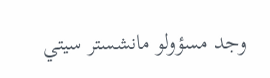وجد مسؤولو مانشستر سيتي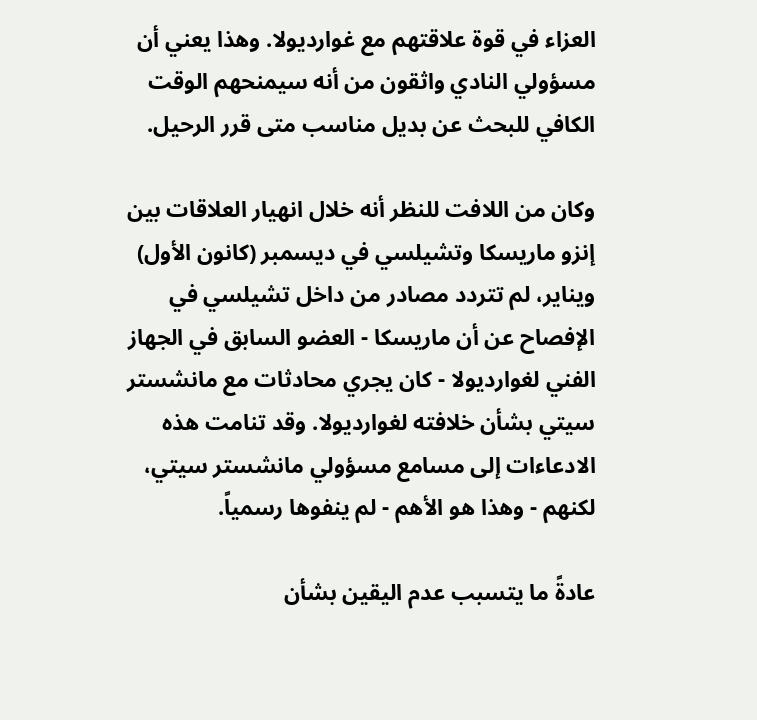العزاء في قوة علاقتهم مع غوارديولا. وهذا يعني أن مسؤولي النادي واثقون من أنه سيمنحهم الوقت الكافي للبحث عن بديل مناسب متى قرر الرحيل.

وكان من اللافت للنظر أنه خلال انهيار العلاقات بين إنزو ماريسكا وتشيلسي في ديسمبر (كانون الأول) ويناير، لم تتردد مصادر من داخل تشيلسي في الإفصاح عن أن ماريسكا - العضو السابق في الجهاز الفني لغوارديولا - كان يجري محادثات مع مانشستر سيتي بشأن خلافته لغوارديولا. وقد تنامت هذه الادعاءات إلى مسامع مسؤولي مانشستر سيتي، لكنهم - وهذا هو الأهم - لم ينفوها رسمياً.

عادةً ما يتسبب عدم اليقين بشأن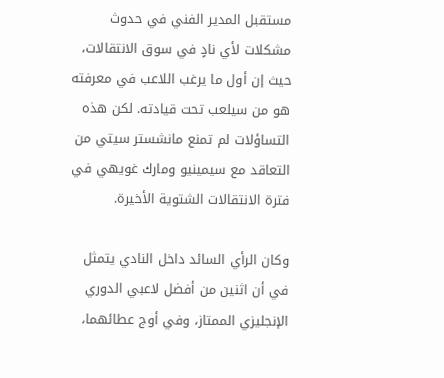مستقبل المدير الفني في حدوث مشكلات لأي نادٍ في سوق الانتقالات، حيث إن أول ما يرغب اللاعب في معرفته هو من سيلعب تحت قيادته. لكن هذه التساؤلات لم تمنع مانشستر سيتي من التعاقد مع سيمينيو ومارك غويهي في فترة الانتقالات الشتوية الأخيرة.

وكان الرأي السائد داخل النادي يتمثل في أن اثنين من أفضل لاعبي الدوري الإنجليزي الممتاز، وفي أوج عطائهما،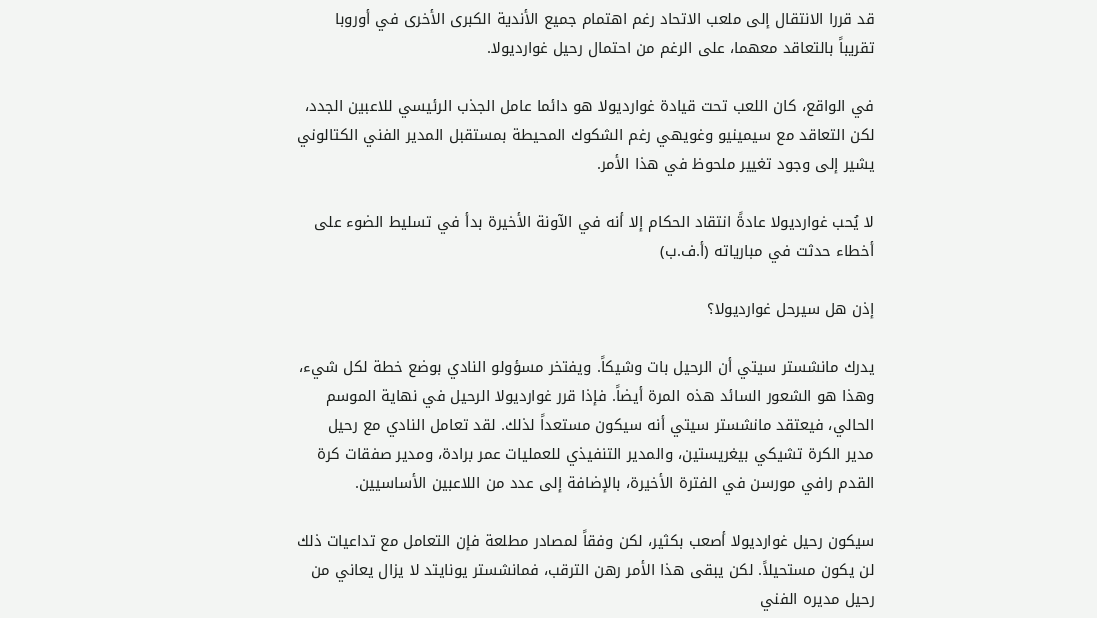قد قررا الانتقال إلى ملعب الاتحاد رغم اهتمام جميع الأندية الكبرى الأخرى في أوروبا تقريباً بالتعاقد معهما، على الرغم من احتمال رحيل غوارديولا.

في الواقع، كان اللعب تحت قيادة غوارديولا هو دائما عامل الجذب الرئيسي للاعبين الجدد، لكن التعاقد مع سيمينيو وغويهي رغم الشكوك المحيطة بمستقبل المدير الفني الكتالوني يشير إلى وجود تغيير ملحوظ في هذا الأمر.

لا يُحب غوارديولا عادةً انتقاد الحكام إلا أنه في الآونة الأخيرة بدأ في تسليط الضوء على أخطاء حدثت في مبارياته (أ.ف.ب)

إذن هل سيرحل غوارديولا؟

يدرك مانشستر سيتي أن الرحيل بات وشيكاً. ويفتخر مسؤولو النادي بوضع خطة لكل شيء، وهذا هو الشعور السائد هذه المرة أيضاً. فإذا قرر غوارديولا الرحيل في نهاية الموسم الحالي، فيعتقد مانشستر سيتي أنه سيكون مستعداً لذلك. لقد تعامل النادي مع رحيل مدير الكرة تشيكي بيغريستين، والمدير التنفيذي للعمليات عمر برادة، ومدير صفقات كرة القدم رافي مورسن في الفترة الأخيرة، بالإضافة إلى عدد من اللاعبين الأساسيين.

سيكون رحيل غوارديولا أصعب بكثير، لكن وفقاً لمصادر مطلعة فإن التعامل مع تداعيات ذلك لن يكون مستحيلاً. لكن يبقى هذا الأمر رهن الترقب، فمانشستر يونايتد لا يزال يعاني من رحيل مديره الفني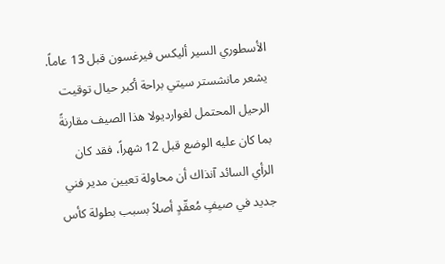الأسطوري السير أليكس فيرغسون قبل 13 عاماً. يشعر مانشستر سيتي براحة أكبر حيال توقيت الرحيل المحتمل لغوارديولا هذا الصيف مقارنةً بما كان عليه الوضع قبل 12 شهراً، فقد كان الرأي السائد آنذاك أن محاولة تعيين مدير فني جديد في صيفٍ مُعقّدٍ أصلاً بسبب بطولة كأس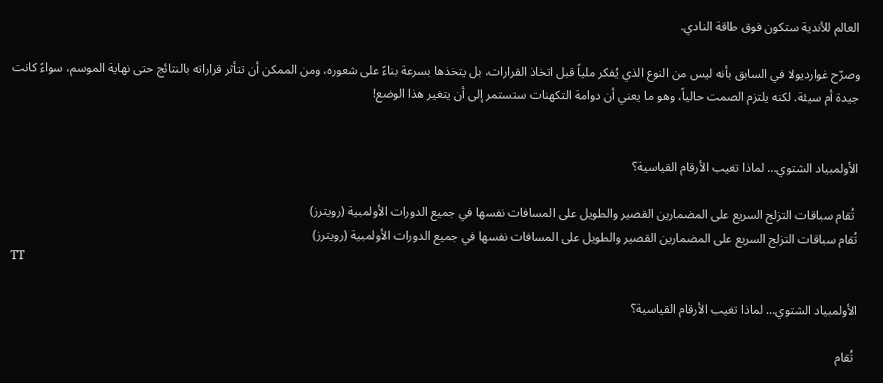العالم للأندية ستكون فوق طاقة النادي.

وصرّح غوارديولا في السابق بأنه ليس من النوع الذي يُفكر ملياً قبل اتخاذ القرارات، بل يتخذها بسرعة بناءً على شعوره، ومن الممكن أن تتأثر قراراته بالنتائج حتى نهاية الموسم، سواءً كانت جيدة أم سيئة. لكنه يلتزم الصمت حالياً، وهو ما يعني أن دوامة التكهنات ستستمر إلى أن يتغير هذا الوضع!


الأولمبياد الشتوي… لماذا تغيب الأرقام القياسية؟

 تُقام سباقات التزلج السريع على المضمارين القصير والطويل على المسافات نفسها في جميع الدورات الأولمبية (رويترز)
تُقام سباقات التزلج السريع على المضمارين القصير والطويل على المسافات نفسها في جميع الدورات الأولمبية (رويترز)
TT

الأولمبياد الشتوي… لماذا تغيب الأرقام القياسية؟

 تُقام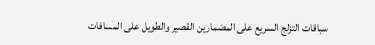سباقات التزلج السريع على المضمارين القصير والطويل على المسافات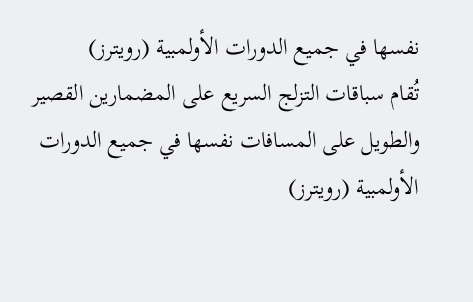نفسها في جميع الدورات الأولمبية (رويترز)
تُقام سباقات التزلج السريع على المضمارين القصير والطويل على المسافات نفسها في جميع الدورات الأولمبية (رويترز)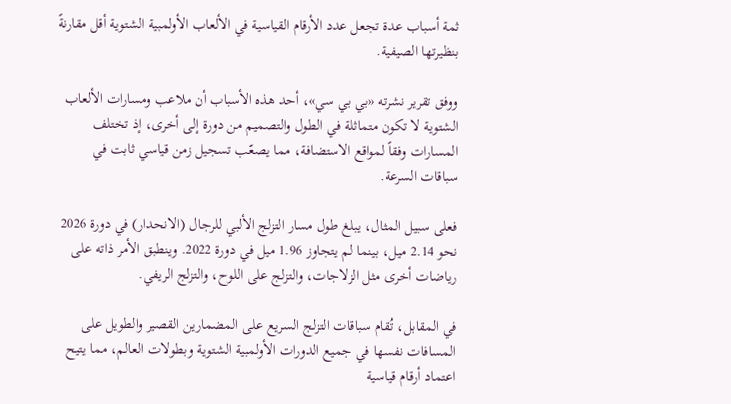ثمة أسباب عدة تجعل عدد الأرقام القياسية في الألعاب الأولمبية الشتوية أقل مقارنةً بنظيرتها الصيفية.

ووفق تقرير نشرته «بي بي سي»، أحد هذه الأسباب أن ملاعب ومسارات الألعاب الشتوية لا تكون متماثلة في الطول والتصميم من دورة إلى أخرى، إذ تختلف المسارات وفقاً لمواقع الاستضافة، مما يصعّب تسجيل زمن قياسي ثابت في سباقات السرعة.

فعلى سبيل المثال، يبلغ طول مسار التزلج الألبي للرجال (الانحدار) في دورة 2026 نحو 2.14 ميل، بينما لم يتجاوز 1.96 ميل في دورة 2022. وينطبق الأمر ذاته على رياضات أخرى مثل الزلاجات، والتزلج على اللوح، والتزلج الريفي.

في المقابل، تُقام سباقات التزلج السريع على المضمارين القصير والطويل على المسافات نفسها في جميع الدورات الأولمبية الشتوية وبطولات العالم، مما يتيح اعتماد أرقام قياسية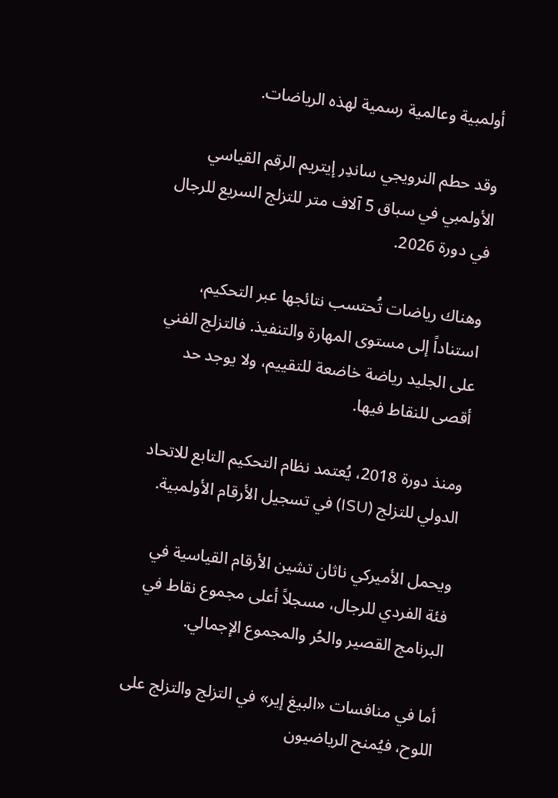أولمبية وعالمية رسمية لهذه الرياضات.

وقد حطم النرويجي ساندِر إيتريم الرقم القياسي الأولمبي في سباق 5 آلاف متر للتزلج السريع للرجال في دورة 2026.

وهناك رياضات تُحتسب نتائجها عبر التحكيم، استناداً إلى مستوى المهارة والتنفيذ. فالتزلج الفني على الجليد رياضة خاضعة للتقييم، ولا يوجد حد أقصى للنقاط فيها.

ومنذ دورة 2018، يُعتمد نظام التحكيم التابع للاتحاد الدولي للتزلج (ISU) في تسجيل الأرقام الأولمبية.

ويحمل الأميركي ناثان تشين الأرقام القياسية في فئة الفردي للرجال، مسجلاً أعلى مجموع نقاط في البرنامج القصير والحُر والمجموع الإجمالي.

أما في منافسات «البيغ إير» في التزلج والتزلج على اللوح، فيُمنح الرياضيون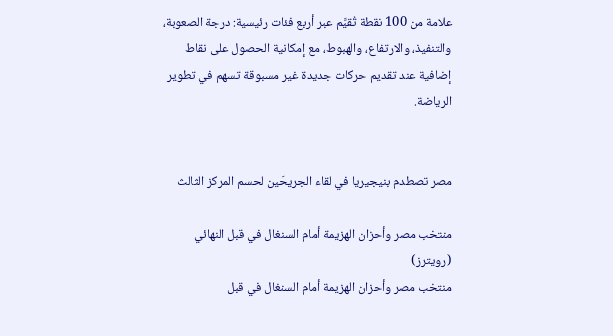علامة من 100 نقطة تُقيَّم عبر أربع فئات رئيسية: درجة الصعوبة، والتنفيذ، والارتفاع، والهبوط، مع إمكانية الحصول على نقاط إضافية عند تقديم حركات جديدة غير مسبوقة تسهم في تطوير الرياضة.


مصر تصطدم بنيجيريا في لقاء الجريحَين لحسم المركز الثالث

منتخب مصر وأحزان الهزيمة أمام السنغال في قبل النهائي (رويترز)
منتخب مصر وأحزان الهزيمة أمام السنغال في قبل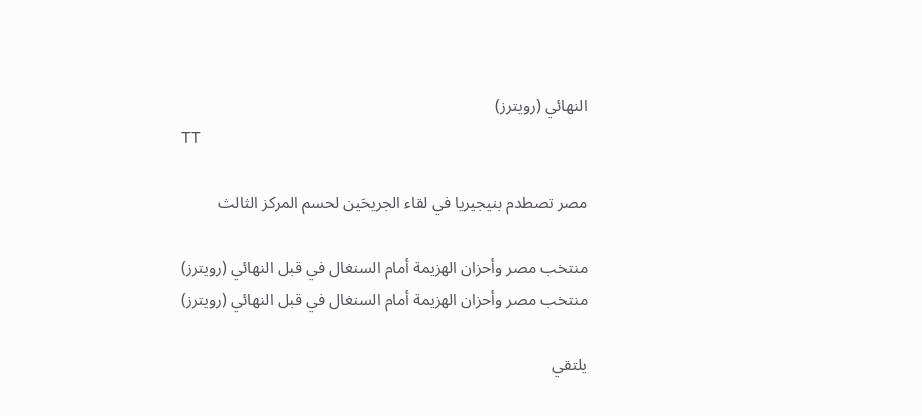النهائي (رويترز)
TT

مصر تصطدم بنيجيريا في لقاء الجريحَين لحسم المركز الثالث

منتخب مصر وأحزان الهزيمة أمام السنغال في قبل النهائي (رويترز)
منتخب مصر وأحزان الهزيمة أمام السنغال في قبل النهائي (رويترز)

يلتقي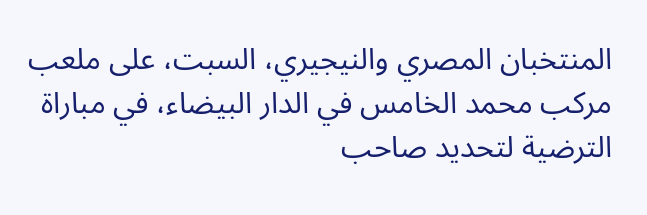المنتخبان المصري والنيجيري، السبت، على ملعب مركب محمد الخامس في الدار البيضاء، في مباراة الترضية لتحديد صاحب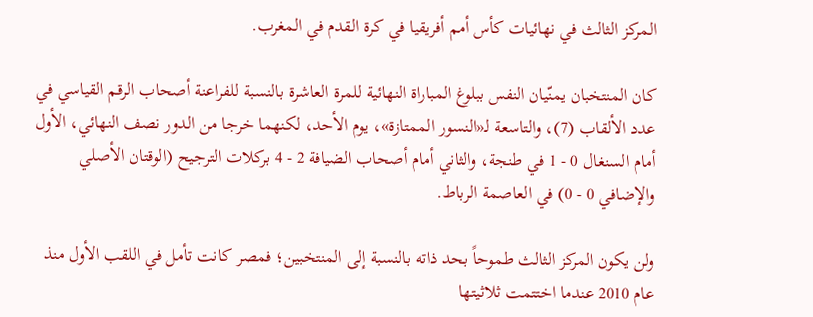المركز الثالث في نهائيات كأس أمم أفريقيا في كرة القدم في المغرب.

كان المنتخبان يمنّيان النفس ببلوغ المباراة النهائية للمرة العاشرة بالنسبة للفراعنة أصحاب الرقم القياسي في عدد الألقاب (7)، والتاسعة لـ«النسور الممتازة»، يوم الأحد، لكنهما خرجا من الدور نصف النهائي، الأول أمام السنغال 0 - 1 في طنجة، والثاني أمام أصحاب الضيافة 2 - 4 بركلات الترجيح (الوقتان الأصلي والإضافي 0 - 0) في العاصمة الرباط.

ولن يكون المركز الثالث طموحاً بحد ذاته بالنسبة إلى المنتخبين؛ فمصر كانت تأمل في اللقب الأول منذ عام 2010 عندما اختتمت ثلاثيتها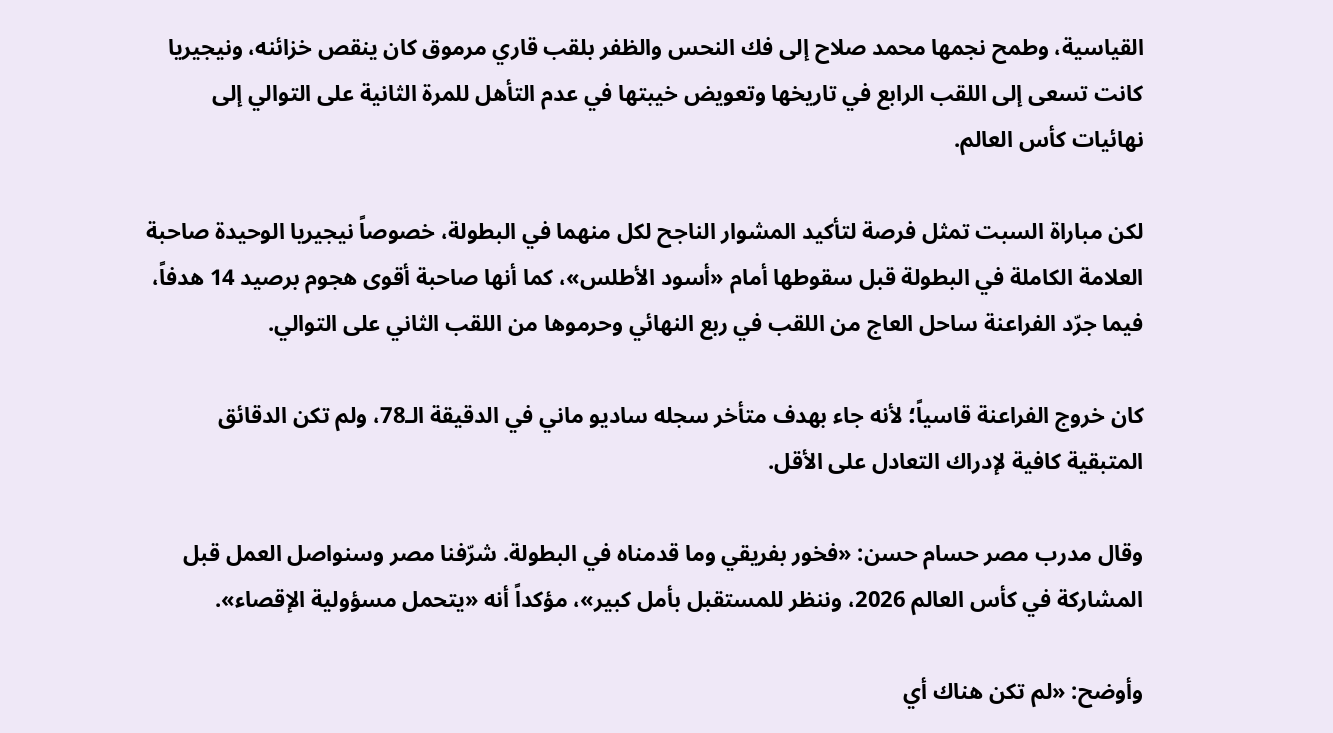القياسية، وطمح نجمها محمد صلاح إلى فك النحس والظفر بلقب قاري مرموق كان ينقص خزائنه، ونيجيريا كانت تسعى إلى اللقب الرابع في تاريخها وتعويض خيبتها في عدم التأهل للمرة الثانية على التوالي إلى نهائيات كأس العالم.

لكن مباراة السبت تمثل فرصة لتأكيد المشوار الناجح لكل منهما في البطولة، خصوصاً نيجيريا الوحيدة صاحبة العلامة الكاملة في البطولة قبل سقوطها أمام «أسود الأطلس»، كما أنها صاحبة أقوى هجوم برصيد 14 هدفاً، فيما جرّد الفراعنة ساحل العاج من اللقب في ربع النهائي وحرموها من اللقب الثاني على التوالي.

كان خروج الفراعنة قاسياً؛ لأنه جاء بهدف متأخر سجله ساديو ماني في الدقيقة الـ78، ولم تكن الدقائق المتبقية كافية لإدراك التعادل على الأقل.

وقال مدرب مصر حسام حسن: «فخور بفريقي وما قدمناه في البطولة. شرّفنا مصر وسنواصل العمل قبل المشاركة في كأس العالم 2026، وننظر للمستقبل بأمل كبير»، مؤكداً أنه «يتحمل مسؤولية الإقصاء».

وأوضح: «لم تكن هناك أي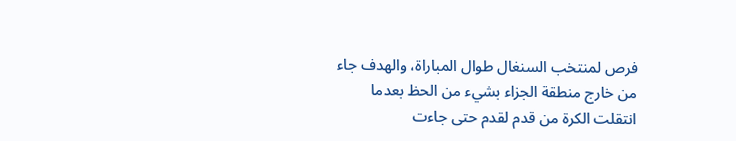فرص لمنتخب السنغال طوال المباراة، والهدف جاء من خارج منطقة الجزاء بشيء من الحظ بعدما انتقلت الكرة من قدم لقدم حتى جاءت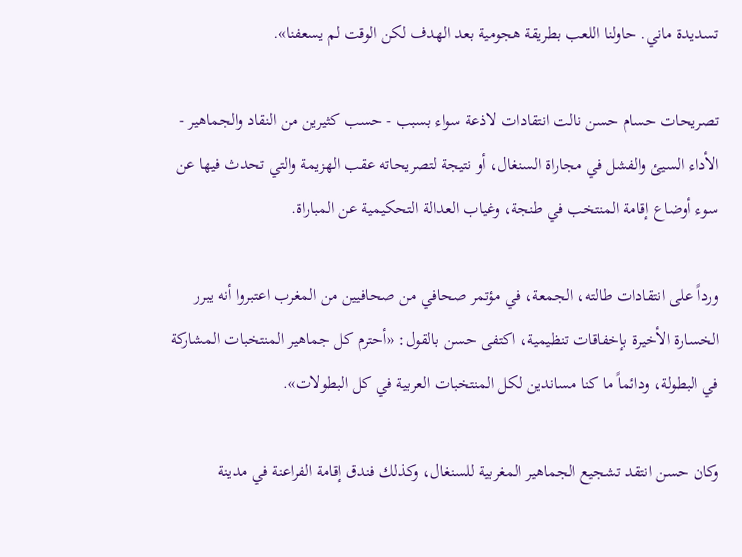تسديدة ماني. حاولنا اللعب بطريقة هجومية بعد الهدف لكن الوقت لم يسعفنا».

تصريحات حسام حسن نالت انتقادات لاذعة سواء بسبب - حسب كثيرين من النقاد والجماهير - الأداء السيئ والفشل في مجاراة السنغال، أو نتيجة لتصريحاته عقب الهزيمة والتي تحدث فيها عن سوء أوضاع إقامة المنتخب في طنجة، وغياب العدالة التحكيمية عن المباراة.

ورداً على انتقادات طالته، الجمعة، في مؤتمر صحافي من صحافيين من المغرب اعتبروا أنه يبرر الخسارة الأخيرة بإخفاقات تنظيمية، اكتفى حسن بالقول: «أحترم كل جماهير المنتخبات المشاركة في البطولة، ودائماً ما كنا مساندين لكل المنتخبات العربية في كل البطولات».

وكان حسن انتقد تشجيع الجماهير المغربية للسنغال، وكذلك فندق إقامة الفراعنة في مدينة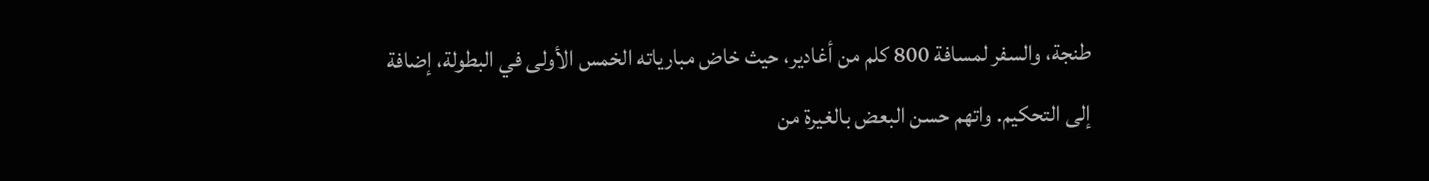طنجة، والسفر لمسافة 800 كلم من أغادير، حيث خاض مبارياته الخمس الأولى في البطولة، إضافة إلى التحكيم. واتهم حسن البعض بالغيرة من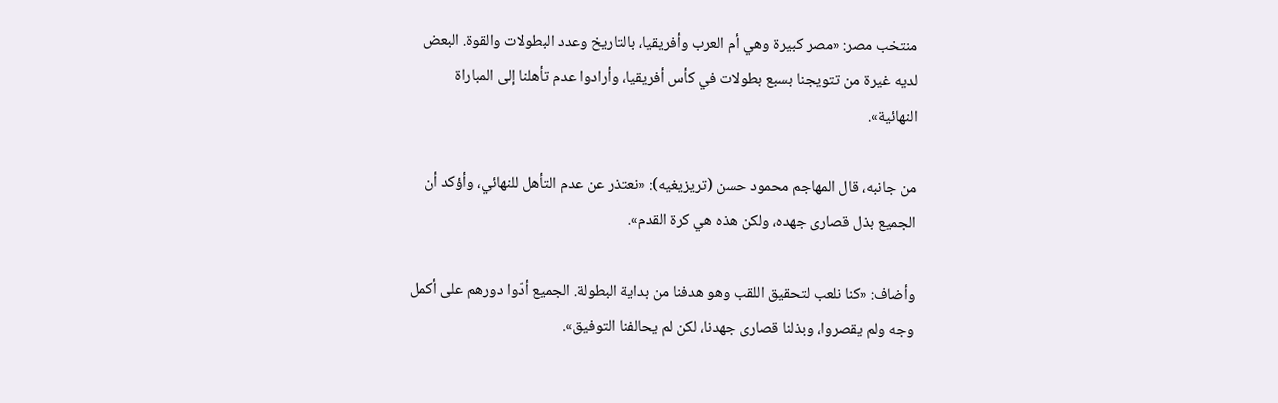منتخب مصر: «مصر كبيرة وهي أم العرب وأفريقيا، بالتاريخ وعدد البطولات والقوة. البعض لديه غيرة من تتويجنا بسبع بطولات في كأس أفريقيا، وأرادوا عدم تأهلنا إلى المباراة النهائية».

من جانبه، قال المهاجم محمود حسن (تريزيغيه): «نعتذر عن عدم التأهل للنهائي، وأؤكد أن الجميع بذل قصارى جهده، ولكن هذه هي كرة القدم».

وأضاف: «كنا نلعب لتحقيق اللقب وهو هدفنا من بداية البطولة. الجميع أدّوا دورهم على أكمل وجه ولم يقصروا، وبذلنا قصارى جهدنا، لكن لم يحالفنا التوفيق».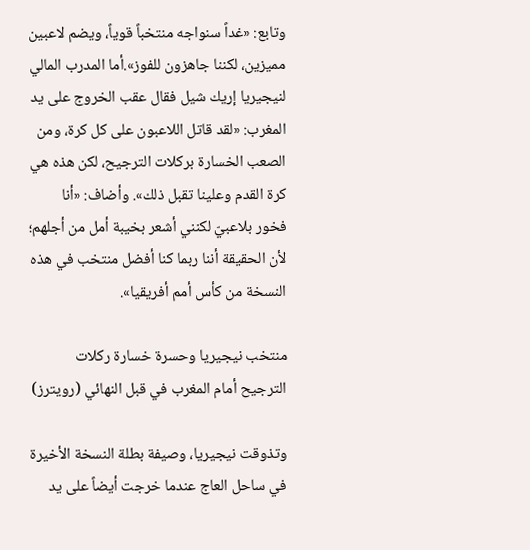وتابع: «غداً سنواجه منتخباً قوياً، ويضم لاعبين مميزين، لكننا جاهزون للفوز».أما المدرب المالي لنيجيريا إريك شيل فقال عقب الخروج على يد المغرب: «لقد قاتل اللاعبون على كل كرة، ومن الصعب الخسارة بركلات الترجيح، لكن هذه هي كرة القدم وعلينا تقبل ذلك». وأضاف: «أنا فخور بلاعبيّ لكنني أشعر بخيبة أمل من أجلهم؛ لأن الحقيقة أننا ربما كنا أفضل منتخب في هذه النسخة من كأس أمم أفريقيا».

منتخب نيجيريا وحسرة خسارة ركلات الترجيح أمام المغرب في قبل النهائي (رويترز)

وتذوقت نيجيريا، وصيفة بطلة النسخة الأخيرة في ساحل العاج عندما خرجت أيضاً على يد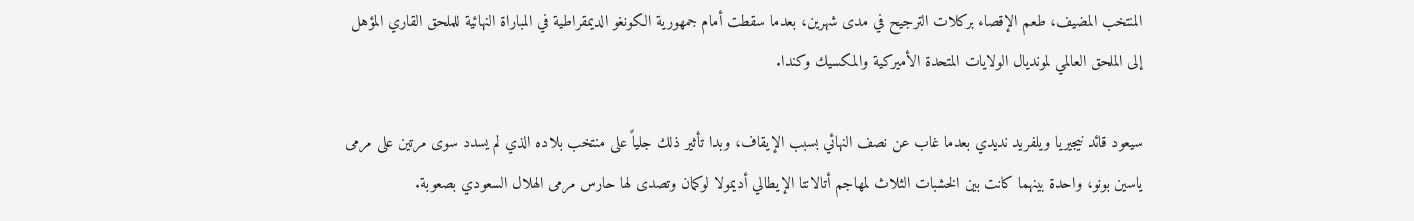المنتخب المضيف، طعم الإقصاء بركلات الترجيح في مدى شهرين، بعدما سقطت أمام جمهورية الكونغو الديمقراطية في المباراة النهائية للملحق القاري المؤهل إلى الملحق العالمي لمونديال الولايات المتحدة الأميركية والمكسيك وكندا.

سيعود قائد نيجيريا ويلفريد نديدي بعدما غاب عن نصف النهائي بسبب الإيقاف، وبدا تأثير ذلك جلياً على منتخب بلاده الذي لم يسدد سوى مرتين على مرمى ياسين بونو، واحدة بينهما كانت بين الخشبات الثلاث لمهاجم أتالانتا الإيطالي أديمولا لوكمان وتصدى لها حارس مرمى الهلال السعودي بصعوبة.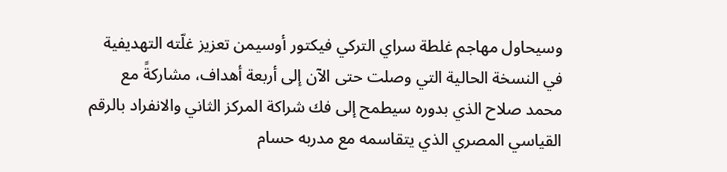وسيحاول مهاجم غلطة سراي التركي فيكتور أوسيمن تعزيز غلّته التهديفية في النسخة الحالية التي وصلت حتى الآن إلى أربعة أهداف، مشاركةً مع محمد صلاح الذي بدوره سيطمح إلى فك شراكة المركز الثاني والانفراد بالرقم القياسي المصري الذي يتقاسمه مع مدربه حسام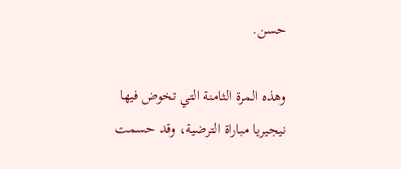حسن.

وهذه المرة الثامنة التي تخوض فيها نيجيريا مباراة الترضية، وقد حسمت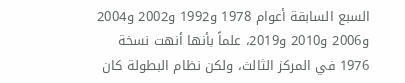السبع السابقة أعوام 1978 و1992 و2002 و2004 و2006 و2010 و2019، علماً بأنها أنهت نسخة 1976 في المركز الثالث، ولكن نظام البطولة كان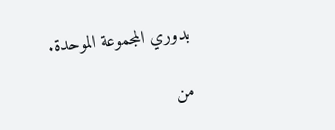بدوري المجموعة الموحدة.

من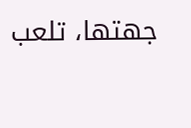جهتها، تلعب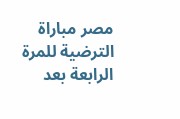مصر مباراة الترضية للمرة الرابعة بعد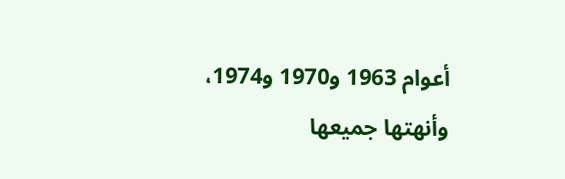أعوام 1963 و1970 و1974، وأنهتها جميعها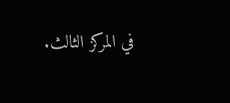في المركز الثالث.